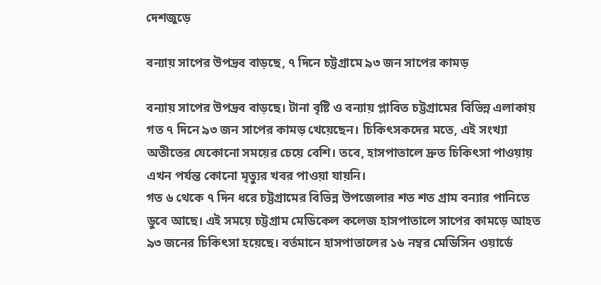দেশজুড়ে

বন্যায় সাপের উপদ্রব বাড়ছে, ৭ দিনে চট্টগ্রামে ৯৩ জন সাপের কামড়

বন্যায় সাপের উপদ্রব বাড়ছে। টানা বৃষ্টি ও বন্যায় প্লাবিত চট্টগ্রামের বিভিন্ন এলাকায় গত ৭ দিনে ৯৩ জন সাপের কামড় খেয়েছেন। চিকিৎসকদের মতে, এই সংখ্যা অতীতের যেকোনো সময়ের চেয়ে বেশি। তবে, হাসপাতালে দ্রুত চিকিৎসা পাওয়ায় এখন পর্যন্ত কোনো মৃত্যুর খবর পাওয়া যায়নি।
গত ৬ থেকে ৭ দিন ধরে চট্টগ্রামের বিভিন্ন উপজেলার শত শত গ্রাম বন্যার পানিতে ডুবে আছে। এই সময়ে চট্টগ্রাম মেডিকেল কলেজ হাসপাতালে সাপের কামড়ে আহত ৯৩ জনের চিকিৎসা হয়েছে। বর্তমানে হাসপাতালের ১৬ নম্বর মেডিসিন ওয়ার্ডে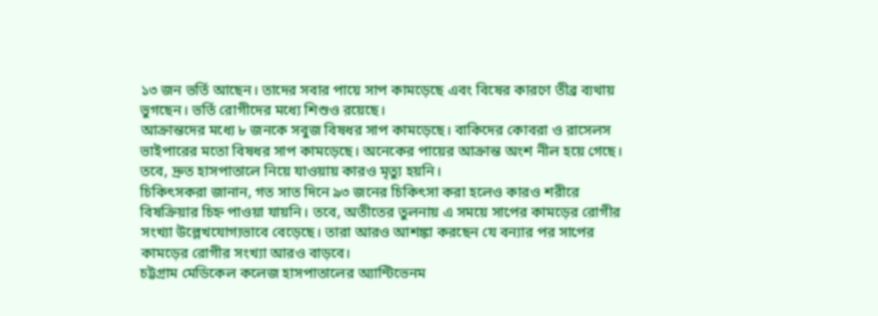১৩ জন ভর্তি আছেন। তাদের সবার পায়ে সাপ কামড়েছে এবং বিষের কারণে তীব্র ব্যথায় ভুগছেন। ভর্তি রোগীদের মধ্যে শিশুও রয়েছে।
আক্রান্তদের মধ্যে ৮ জনকে সবুজ বিষধর সাপ কামড়েছে। বাকিদের কোবরা ও রাসেলস ভাইপারের মতো বিষধর সাপ কামড়েছে। অনেকের পায়ের আক্রান্ত অংশ নীল হয়ে গেছে। তবে, দ্রুত হাসপাতালে নিয়ে যাওয়ায় কারও মৃত্যু হয়নি।
চিকিৎসকরা জানান, গত সাত দিনে ৯৩ জনের চিকিৎসা করা হলেও কারও শরীরে বিষক্রিয়ার চিহ্ন পাওয়া যায়নি। তবে, অতীতের তুলনায় এ সময়ে সাপের কামড়ের রোগীর সংখ্যা উল্লেখযোগ্যভাবে বেড়েছে। তারা আরও আশঙ্কা করছেন যে বন্যার পর সাপের কামড়ের রোগীর সংখ্যা আরও বাড়বে।
চট্টগ্রাম মেডিকেল কলেজ হাসপাতালের অ্যান্টিভেনম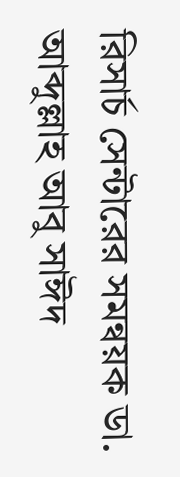রিসার্চ সেন্টারের সমন্বয়ক ডা. আব্দুল্লাহ আবু সাঈদ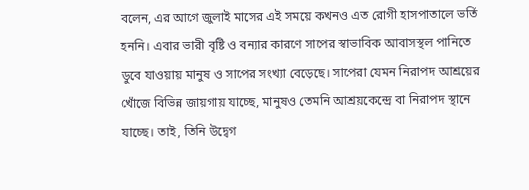বলেন, এর আগে জুলাই মাসের এই সময়ে কখনও এত রোগী হাসপাতালে ভর্তি হননি। এবার ভারী বৃষ্টি ও বন্যার কারণে সাপের স্বাভাবিক আবাসস্থল পানিতে ডুবে যাওয়ায় মানুষ ও সাপের সংখ্যা বেড়েছে। সাপেরা যেমন নিরাপদ আশ্রয়ের খোঁজে বিভিন্ন জায়গায় যাচ্ছে, মানুষও তেমনি আশ্রয়কেন্দ্রে বা নিরাপদ স্থানে যাচ্ছে। তাই, তিনি উদ্বেগ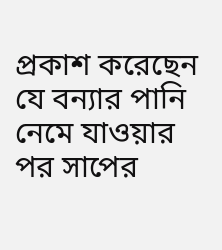প্রকাশ করেছেন যে বন্যার পানি নেমে যাওয়ার পর সাপের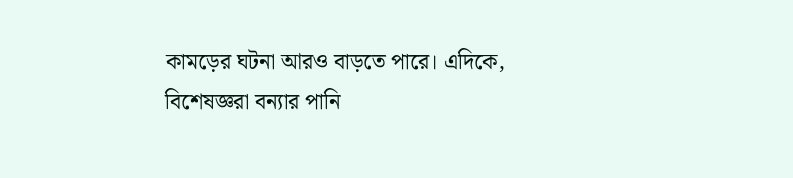কামড়ের ঘটনা আরও বাড়তে পারে। এদিকে, বিশেষজ্ঞরা বন্যার পানি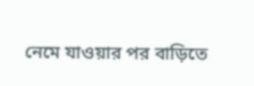নেমে যাওয়ার পর বাড়িতে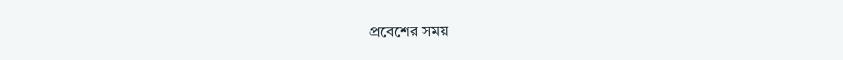প্রবেশের সময়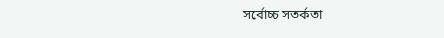সর্বোচ্চ সতর্কতা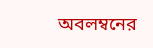অবলম্বনের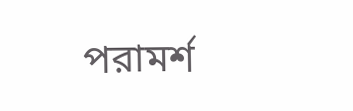পরামর্শ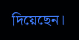দিয়েছেন।